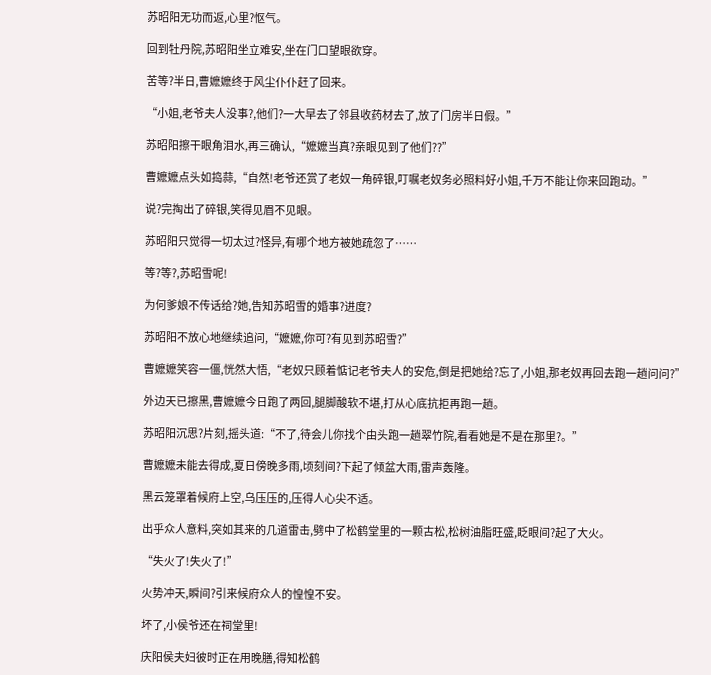苏昭阳无功而返,心里?怄气。

回到牡丹院,苏昭阳坐立难安,坐在门口望眼欲穿。

苦等?半日,曹嬷嬷终于风尘仆仆赶了回来。

“小姐,老爷夫人没事?,他们?一大早去了邻县收药材去了,放了门房半日假。”

苏昭阳擦干眼角泪水,再三确认,“嬷嬷当真?亲眼见到了他们??”

曹嬷嬷点头如捣蒜,“自然!老爷还赏了老奴一角碎银,叮嘱老奴务必照料好小姐,千万不能让你来回跑动。”

说?完掏出了碎银,笑得见眉不见眼。

苏昭阳只觉得一切太过?怪异,有哪个地方被她疏忽了……

等?等?,苏昭雪呢!

为何爹娘不传话给?她,告知苏昭雪的婚事?进度?

苏昭阳不放心地继续追问,“嬷嬷,你可?有见到苏昭雪?”

曹嬷嬷笑容一僵,恍然大悟,“老奴只顾着惦记老爷夫人的安危,倒是把她给?忘了,小姐,那老奴再回去跑一趟问问?”

外边天已擦黑,曹嬷嬷今日跑了两回,腿脚酸软不堪,打从心底抗拒再跑一趟。

苏昭阳沉思?片刻,摇头道:“不了,待会儿你找个由头跑一趟翠竹院,看看她是不是在那里?。”

曹嬷嬷未能去得成,夏日傍晚多雨,顷刻间?下起了倾盆大雨,雷声轰隆。

黑云笼罩着候府上空,乌压压的,压得人心尖不适。

出乎众人意料,突如其来的几道雷击,劈中了松鹤堂里的一颗古松,松树油脂旺盛,眨眼间?起了大火。

“失火了!失火了!”

火势冲天,瞬间?引来候府众人的惶惶不安。

坏了,小侯爷还在祠堂里!

庆阳侯夫妇彼时正在用晚膳,得知松鹤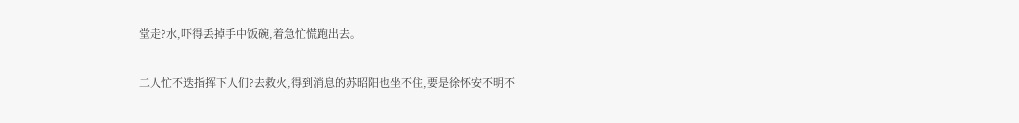堂走?水,吓得丢掉手中饭碗,着急忙慌跑出去。

二人忙不迭指挥下人们?去救火,得到消息的苏昭阳也坐不住,要是徐怀安不明不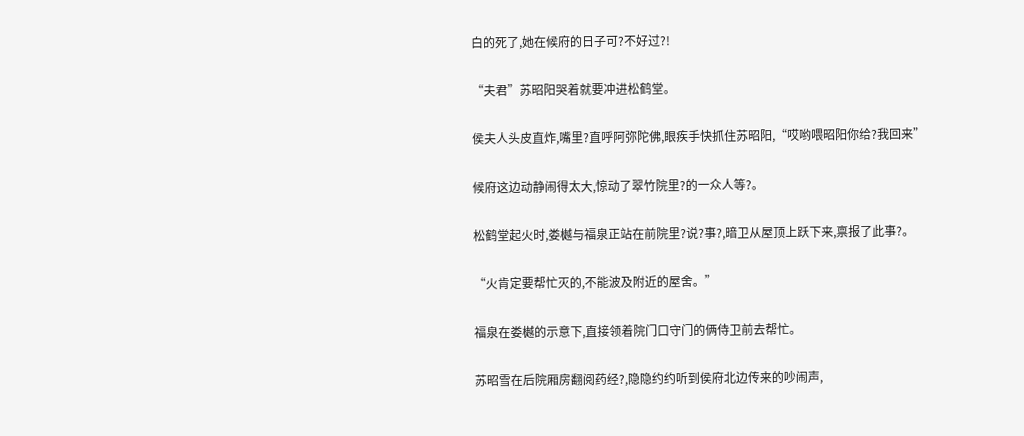白的死了,她在候府的日子可?不好过?!

“夫君”苏昭阳哭着就要冲进松鹤堂。

侯夫人头皮直炸,嘴里?直呼阿弥陀佛,眼疾手快抓住苏昭阳,“哎哟喂昭阳你给?我回来”

候府这边动静闹得太大,惊动了翠竹院里?的一众人等?。

松鹤堂起火时,娄樾与福泉正站在前院里?说?事?,暗卫从屋顶上跃下来,禀报了此事?。

“火肯定要帮忙灭的,不能波及附近的屋舍。”

福泉在娄樾的示意下,直接领着院门口守门的俩侍卫前去帮忙。

苏昭雪在后院厢房翻阅药经?,隐隐约约听到侯府北边传来的吵闹声,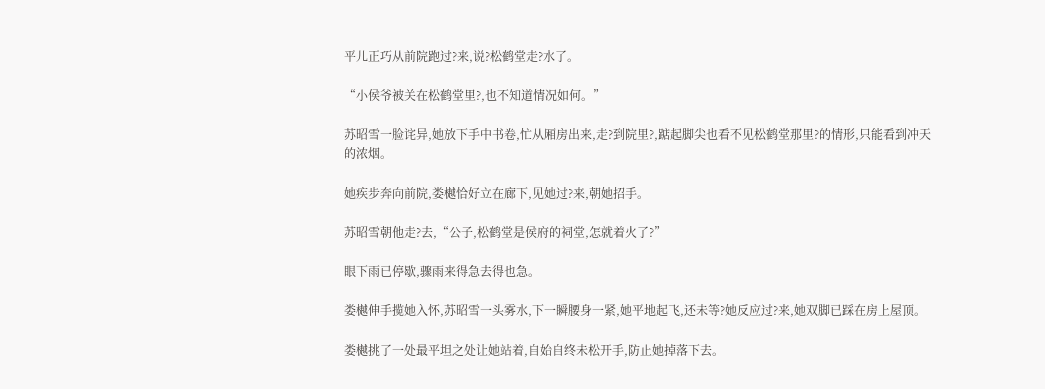平儿正巧从前院跑过?来,说?松鹤堂走?水了。

“小侯爷被关在松鹤堂里?,也不知道情况如何。”

苏昭雪一脸诧异,她放下手中书卷,忙从厢房出来,走?到院里?,踮起脚尖也看不见松鹤堂那里?的情形,只能看到冲天的浓烟。

她疾步奔向前院,娄樾恰好立在廊下,见她过?来,朝她招手。

苏昭雪朝他走?去,“公子,松鹤堂是侯府的祠堂,怎就着火了?”

眼下雨已停歇,骤雨来得急去得也急。

娄樾伸手揽她入怀,苏昭雪一头雾水,下一瞬腰身一紧,她平地起飞,还未等?她反应过?来,她双脚已踩在房上屋顶。

娄樾挑了一处最平坦之处让她站着,自始自终未松开手,防止她掉落下去。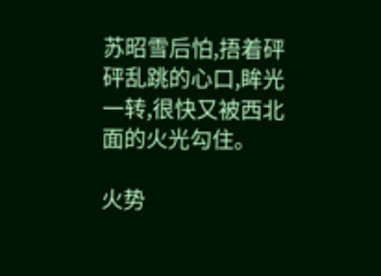苏昭雪后怕,捂着砰砰乱跳的心口,眸光一转,很快又被西北面的火光勾住。

火势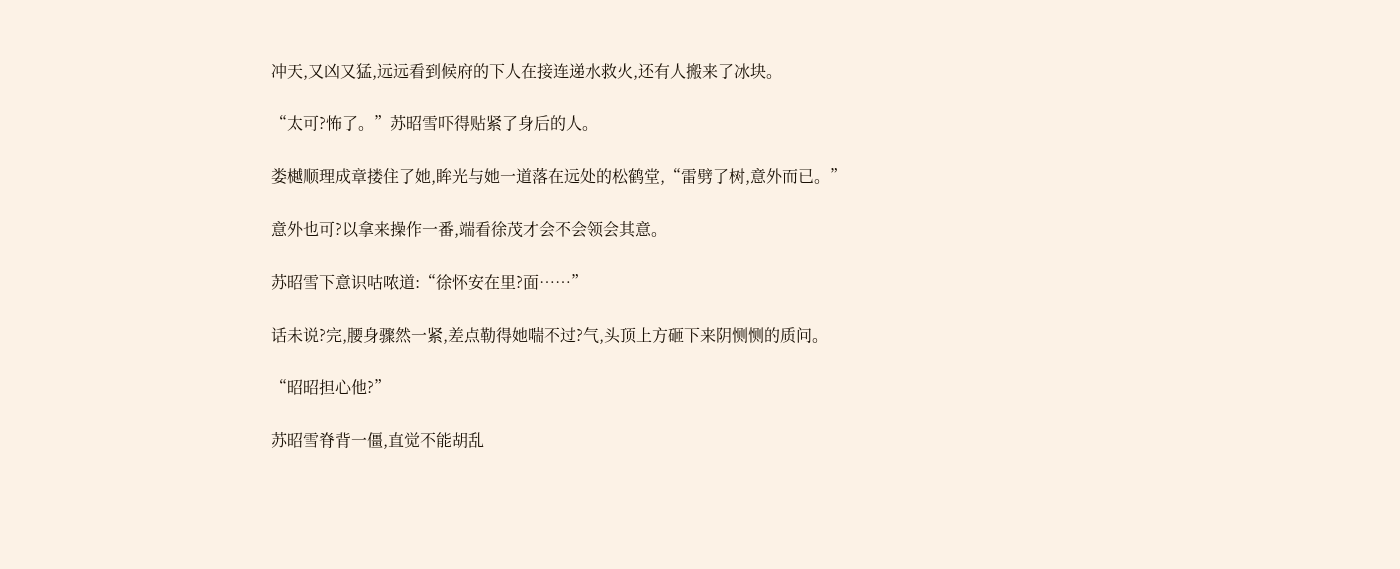冲天,又凶又猛,远远看到候府的下人在接连递水救火,还有人搬来了冰块。

“太可?怖了。”苏昭雪吓得贴紧了身后的人。

娄樾顺理成章搂住了她,眸光与她一道落在远处的松鹤堂,“雷劈了树,意外而已。”

意外也可?以拿来操作一番,端看徐茂才会不会领会其意。

苏昭雪下意识咕哝道:“徐怀安在里?面……”

话未说?完,腰身骤然一紧,差点勒得她喘不过?气,头顶上方砸下来阴恻恻的质问。

“昭昭担心他?”

苏昭雪脊背一僵,直觉不能胡乱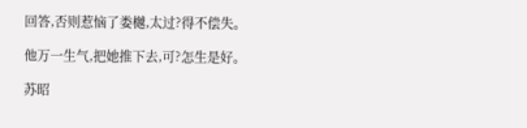回答,否则惹恼了娄樾,太过?得不偿失。

他万一生气,把她推下去,可?怎生是好。

苏昭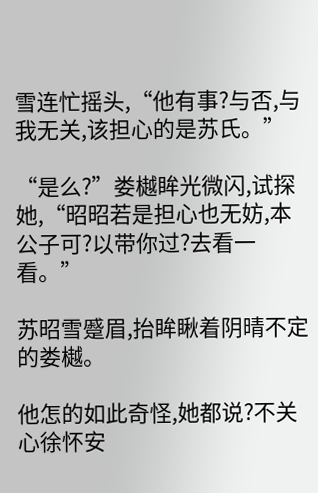雪连忙摇头,“他有事?与否,与我无关,该担心的是苏氏。”

“是么?”娄樾眸光微闪,试探她,“昭昭若是担心也无妨,本公子可?以带你过?去看一看。”

苏昭雪蹙眉,抬眸瞅着阴晴不定的娄樾。

他怎的如此奇怪,她都说?不关心徐怀安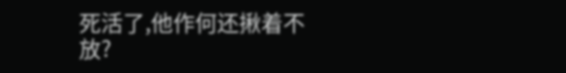死活了,他作何还揪着不放?